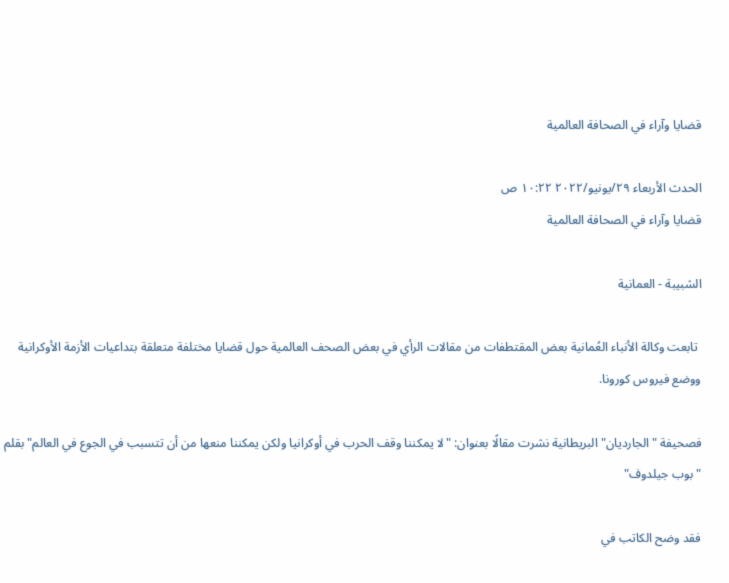قضايا وآراء في الصحافة العالمية

الحدث الأربعاء ٢٩/يونيو/٢٠٢٢ ١٠:٢٢ ص
قضايا وآراء في الصحافة العالمية

الشبيبة - العمانية

 تابعت وكالة الأنباء العُمانية بعض المقتطفات من مقالات الرأي في بعض الصحف العالمية حول قضايا مختلفة متعلقة بتداعيات الأزمة الأوكرانية ووضع فيروس كورونا.

فصحيفة "الجارديان" البريطانية نشرت مقالًا بعنوان: "لا يمكننا وقف الحرب في أوكرانيا ولكن يمكننا منعها من أن تتسبب في الجوع في العالم" بقلم "بوب جيلدوف"

فقد وضح الكاتب في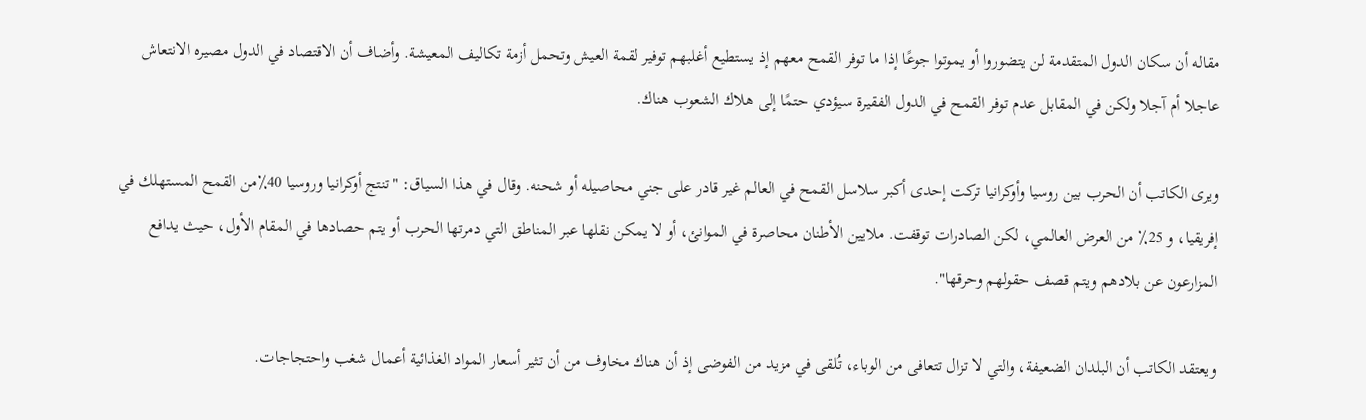مقاله أن سكان الدول المتقدمة لن يتضوروا أو يموتوا جوعًا إذا ما توفر القمح معهم إذ يستطيع أغلبهم توفير لقمة العيش وتحمل أزمة تكاليف المعيشة. وأضاف أن الاقتصاد في الدول مصيره الانتعاش عاجلا أم آجلا ولكن في المقابل عدم توفر القمح في الدول الفقيرة سيؤدي حتمًا إلى هلاك الشعوب هناك.

ويرى الكاتب أن الحرب بين روسيا وأوكرانيا تركت إحدى أكبر سلاسل القمح في العالم غير قادر على جني محاصيله أو شحنه. وقال في هذا السياق: "تنتج أوكرانيا وروسيا 40٪من القمح المستهلك في إفريقيا، و 25٪ من العرض العالمي، لكن الصادرات توقفت. ملايين الأطنان محاصرة في الموانئ، أو لا يمكن نقلها عبر المناطق التي دمرتها الحرب أو يتم حصادها في المقام الأول، حيث يدافع المزارعون عن بلادهم ويتم قصف حقولهم وحرقها".

ويعتقد الكاتب أن البلدان الضعيفة، والتي لا تزال تتعافى من الوباء، تُلقى في مزيد من الفوضى إذ أن هناك مخاوف من أن تثير أسعار المواد الغذائية أعمال شغب واحتجاجات.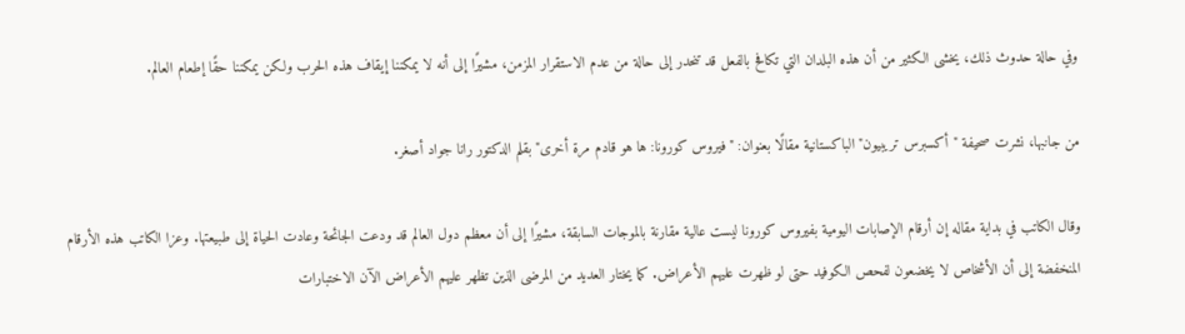وفي حالة حدوث ذلك، يخشى الكثير من أن هذه البلدان التي تكافح بالفعل قد تنحدر إلى حالة من عدم الاستقرار المزمن، مشيرًا إلى أنه لا يمكننا إيقاف هذه الحرب ولكن يمكننا حقًا إطعام العالم.

من جانبها، نشرت صحيفة "أكسبرس تريبيون" الباكستانية مقالًا بعنوان: "فيروس كورونا: ها هو قادم مرة أخرى" بقلم الدكتور رانا جواد أصغر.

وقال الكاتب في بداية مقاله إن أرقام الإصابات اليومية بفيروس كورونا ليست عالية مقارنة بالموجات السابقة، مشيرًا إلى أن معظم دول العالم قد ودعت الجائحة وعادت الحياة إلى طبيعتها. وعزا الكاتب هذه الأرقام المنخفضة إلى أن الأشخاص لا يخضعون لفحص الكوفيد حتى لو ظهرت عليهم الأعراض. كما يختار العديد من المرضى الذين تظهر عليهم الأعراض الآن الاختبارات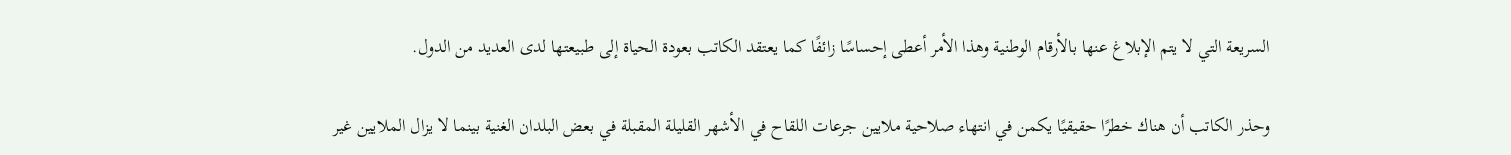السريعة التي لا يتم الإبلاغ عنها بالأرقام الوطنية وهذا الأمر أعطى إحساسًا زائفًا كما يعتقد الكاتب بعودة الحياة إلى طبيعتها لدى العديد من الدول.

وحذر الكاتب أن هناك خطرًا حقيقيًا يكمن في انتهاء صلاحية ملايين جرعات اللقاح في الأشهر القليلة المقبلة في بعض البلدان الغنية بينما لا يزال الملايين غير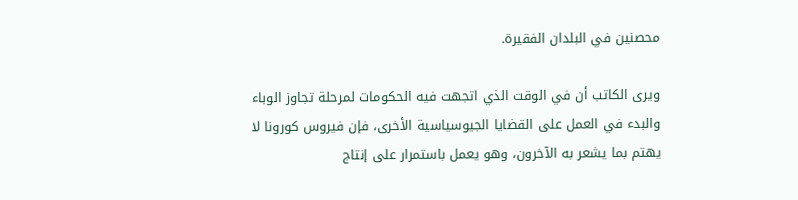محصنين في البلدان الفقيرة.

ويرى الكاتب أن في الوقت الذي اتجهت فيه الحكومات لمرحلة تجاوز الوباء والبدء في العمل على القضايا الجيوسياسية الأخرى، فإن فيروس كورونا لا يهتم بما يشعر به الآخرون، وهو يعمل باستمرار على إنتاج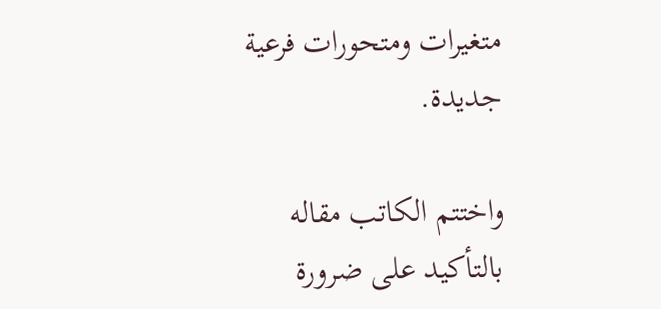متغيرات ومتحورات فرعية جديدة.

واختتم الكاتب مقاله بالتأكيد على ضرورة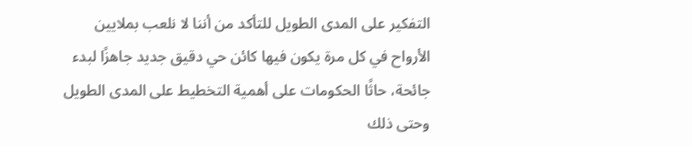التفكير على المدى الطويل للتأكد من أننا لا نلعب بملايين الأرواح في كل مرة يكون فيها كائن حي دقيق جديد جاهزًا لبدء جائحة، حاثًا الحكومات على أهمية التخطيط على المدى الطويل وحتى ذلك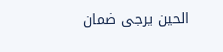الحين يرجى ضمان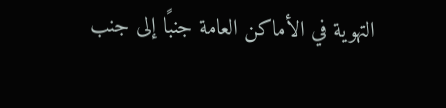التهوية في الأماكن العامة جنبًا إلى جنب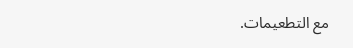مع التطعيمات.